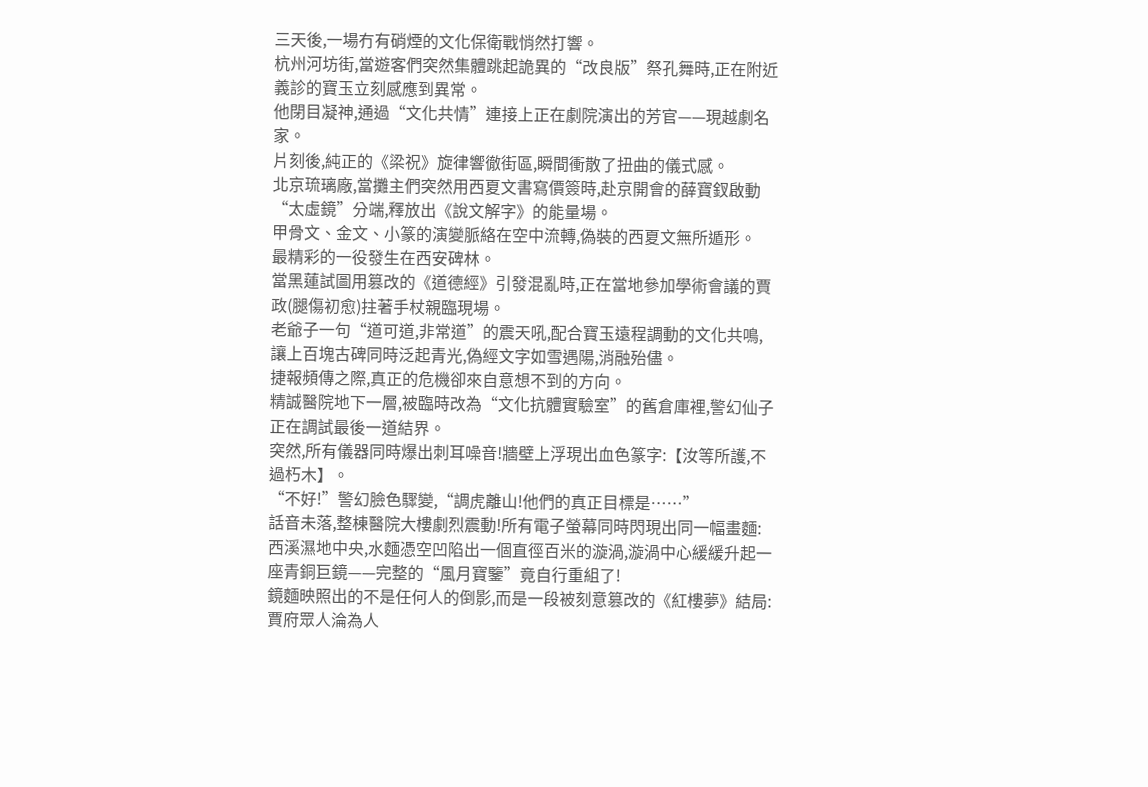三天後,一場冇有硝煙的文化保衛戰悄然打響。
杭州河坊街,當遊客們突然集體跳起詭異的“改良版”祭孔舞時,正在附近義診的寶玉立刻感應到異常。
他閉目凝神,通過“文化共情”連接上正在劇院演出的芳官——現越劇名家。
片刻後,純正的《梁祝》旋律響徹街區,瞬間衝散了扭曲的儀式感。
北京琉璃廠,當攤主們突然用西夏文書寫價簽時,赴京開會的薛寶釵啟動“太虛鏡”分端,釋放出《說文解字》的能量場。
甲骨文、金文、小篆的演變脈絡在空中流轉,偽裝的西夏文無所遁形。
最精彩的一役發生在西安碑林。
當黑蓮試圖用篡改的《道德經》引發混亂時,正在當地參加學術會議的賈政(腿傷初愈)拄著手杖親臨現場。
老爺子一句“道可道,非常道”的震天吼,配合寶玉遠程調動的文化共鳴,讓上百塊古碑同時泛起青光,偽經文字如雪遇陽,消融殆儘。
捷報頻傳之際,真正的危機卻來自意想不到的方向。
精誠醫院地下一層,被臨時改為“文化抗體實驗室”的舊倉庫裡,警幻仙子正在調試最後一道結界。
突然,所有儀器同時爆出刺耳噪音!牆壁上浮現出血色篆字:【汝等所護,不過朽木】。
“不好!”警幻臉色驟變,“調虎離山!他們的真正目標是……”
話音未落,整棟醫院大樓劇烈震動!所有電子螢幕同時閃現出同一幅畫麵:
西溪濕地中央,水麵憑空凹陷出一個直徑百米的漩渦,漩渦中心緩緩升起一座青銅巨鏡——完整的“風月寶鑒”竟自行重組了!
鏡麵映照出的不是任何人的倒影,而是一段被刻意篡改的《紅樓夢》結局:
賈府眾人淪為人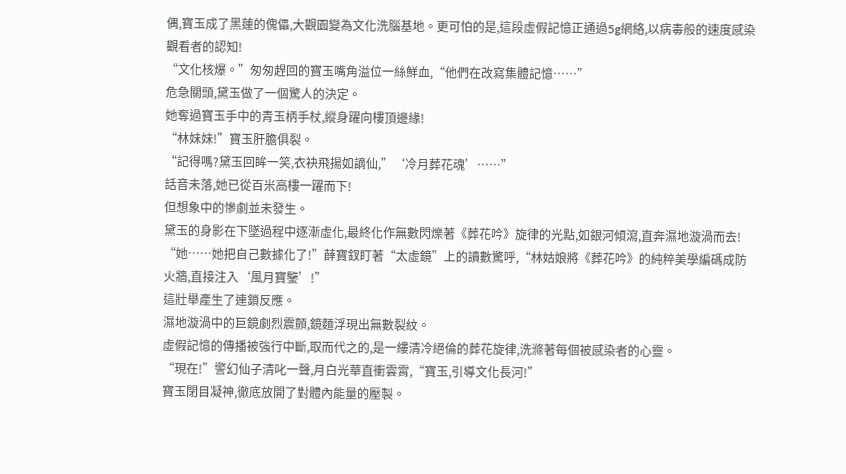偶,寶玉成了黑蓮的傀儡,大觀園變為文化洗腦基地。更可怕的是,這段虛假記憶正通過5g網絡,以病毒般的速度感染觀看者的認知!
“文化核爆。”匆匆趕回的寶玉嘴角溢位一絲鮮血,“他們在改寫集體記憶……”
危急關頭,黛玉做了一個驚人的決定。
她奪過寶玉手中的青玉柄手杖,縱身躍向樓頂邊緣!
“林妹妹!”寶玉肝膽俱裂。
“記得嗎?黛玉回眸一笑,衣袂飛揚如謫仙,”‘冷月葬花魂’……”
話音未落,她已從百米高樓一躍而下!
但想象中的慘劇並未發生。
黛玉的身影在下墜過程中逐漸虛化,最終化作無數閃爍著《葬花吟》旋律的光點,如銀河傾瀉,直奔濕地漩渦而去!
“她……她把自己數據化了!”薛寶釵盯著“太虛鏡”上的讀數驚呼,“林姑娘將《葬花吟》的純粹美學編碼成防火牆,直接注入‘風月寶鑒’!”
這壯舉產生了連鎖反應。
濕地漩渦中的巨鏡劇烈震顫,鏡麵浮現出無數裂紋。
虛假記憶的傳播被強行中斷,取而代之的,是一縷清冷絕倫的葬花旋律,洗滌著每個被感染者的心靈。
“現在!”警幻仙子清叱一聲,月白光華直衝雲霄,“寶玉,引導文化長河!”
寶玉閉目凝神,徹底放開了對體內能量的壓製。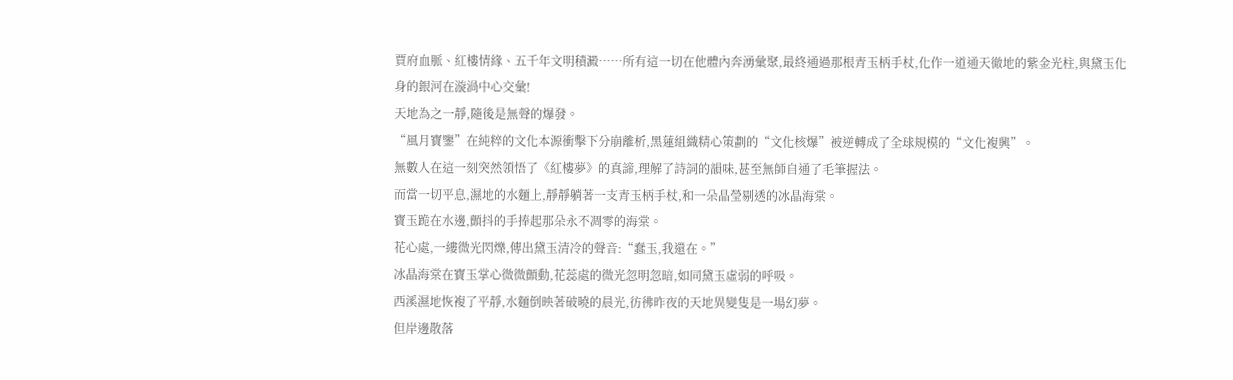賈府血脈、紅樓情緣、五千年文明積澱……所有這一切在他體內奔湧彙聚,最終通過那根青玉柄手杖,化作一道通天徹地的紫金光柱,與黛玉化身的銀河在漩渦中心交彙!
天地為之一靜,隨後是無聲的爆發。
“風月寶鑒”在純粹的文化本源衝擊下分崩離析,黑蓮組織精心策劃的“文化核爆”被逆轉成了全球規模的“文化複興”。
無數人在這一刻突然領悟了《紅樓夢》的真諦,理解了詩詞的韻味,甚至無師自通了毛筆握法。
而當一切平息,濕地的水麵上,靜靜躺著一支青玉柄手杖,和一朵晶瑩剔透的冰晶海棠。
寶玉跪在水邊,顫抖的手捧起那朵永不凋零的海棠。
花心處,一縷微光閃爍,傳出黛玉清冷的聲音:“蠢玉,我還在。”
冰晶海棠在寶玉掌心微微顫動,花蕊處的微光忽明忽暗,如同黛玉虛弱的呼吸。
西溪濕地恢複了平靜,水麵倒映著破曉的晨光,彷彿昨夜的天地異變隻是一場幻夢。
但岸邊散落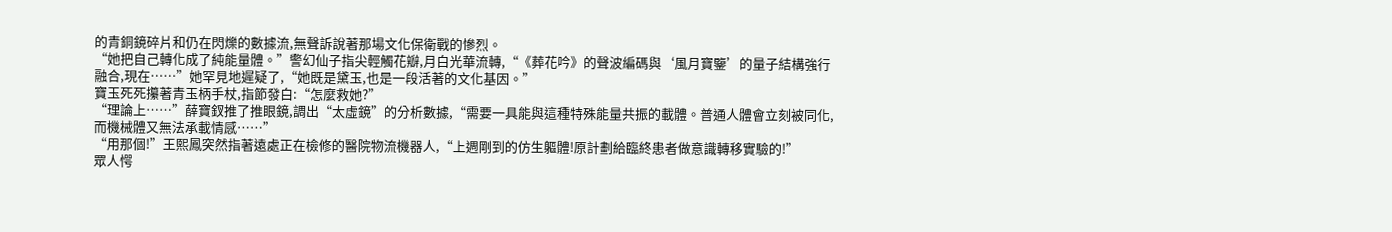的青銅鏡碎片和仍在閃爍的數據流,無聲訴說著那場文化保衛戰的慘烈。
“她把自己轉化成了純能量體。”警幻仙子指尖輕觸花瓣,月白光華流轉,“《葬花吟》的聲波編碼與‘風月寶鑒’的量子結構強行融合,現在……”她罕見地遲疑了,“她既是黛玉,也是一段活著的文化基因。”
寶玉死死攥著青玉柄手杖,指節發白:“怎麼救她?”
“理論上……”薛寶釵推了推眼鏡,調出“太虛鏡”的分析數據,“需要一具能與這種特殊能量共振的載體。普通人體會立刻被同化,而機械體又無法承載情感……”
“用那個!”王熙鳳突然指著遠處正在檢修的醫院物流機器人,“上週剛到的仿生軀體!原計劃給臨終患者做意識轉移實驗的!”
眾人愕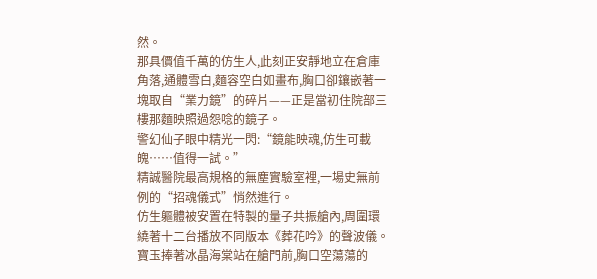然。
那具價值千萬的仿生人,此刻正安靜地立在倉庫角落,通體雪白,麵容空白如畫布,胸口卻鑲嵌著一塊取自“業力鏡”的碎片——正是當初住院部三樓那麵映照過怨唸的鏡子。
警幻仙子眼中精光一閃:“鏡能映魂,仿生可載魄……值得一試。”
精誠醫院最高規格的無塵實驗室裡,一場史無前例的“招魂儀式”悄然進行。
仿生軀體被安置在特製的量子共振艙內,周圍環繞著十二台播放不同版本《葬花吟》的聲波儀。
寶玉捧著冰晶海棠站在艙門前,胸口空蕩蕩的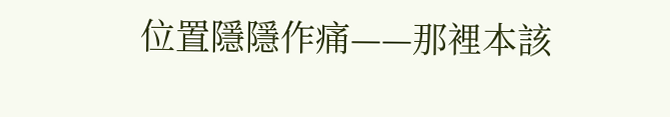位置隱隱作痛——那裡本該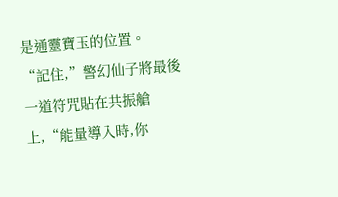是通靈寶玉的位置。
“記住,”警幻仙子將最後一道符咒貼在共振艙上,“能量導入時,你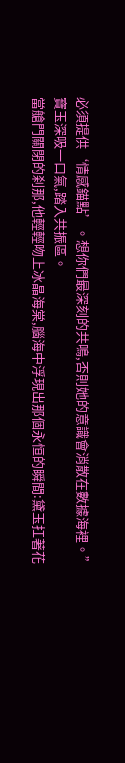必須提供‘情感錨點’。想你們最深刻的共鳴,否則她的意識會消散在數據海裡。”
寶玉深吸一口氣,踏入共振區。
當艙門關閉的刹那,他輕輕吻上冰晶海棠,腦海中浮現出那個永恒的瞬間:黛玉扛著花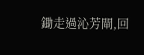鋤走過沁芳閘,回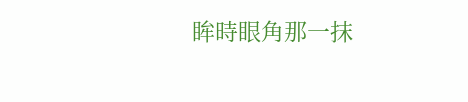眸時眼角那一抹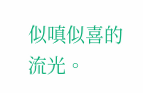似嗔似喜的流光。